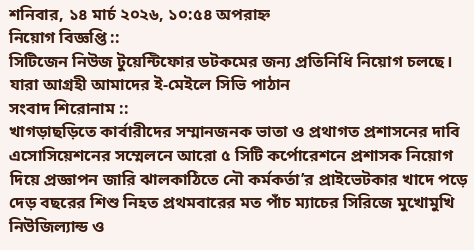শনিবার, ১৪ মার্চ ২০২৬, ১০:৫৪ অপরাহ্ন
নিয়োগ বিজ্ঞপ্তি ::
সিটিজেন নিউজ টুয়েন্টিফোর ডটকমের জন্য প্রতিনিধি নিয়োগ চলছে। যারা আগ্রহী আমাদের ই-মেইলে সিভি পাঠান
সংবাদ শিরোনাম ::
খাগড়াছড়িতে কার্বারীদের সম্মানজনক ভাতা ও প্রথাগত প্রশাসনের দাবি এসোসিয়েশনের সম্মেলনে আরো ৫ সিটি কর্পোরেশনে প্রশাসক নিয়োগ দিয়ে প্রজ্ঞাপন জারি ঝালকাঠিতে নৌ কর্মকর্তা’র প্রাইভেটকার খাদে পড়ে দেড় বছরের শিশু নিহত প্রথমবারের মত পাঁচ ম্যাচের সিরিজে মুখোমুখি নিউজিল্যান্ড ও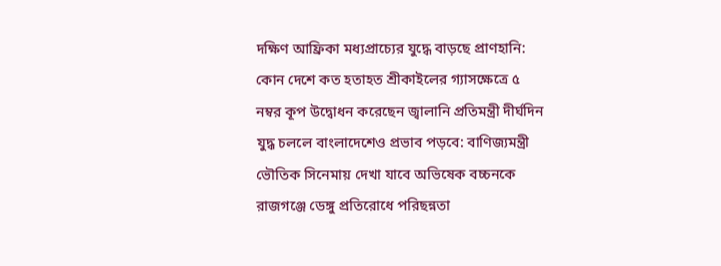দক্ষিণ আফ্রিকা মধ্যপ্রাচ্যের যুদ্ধে বাড়ছে প্রাণহানি: কোন দেশে কত হতাহত শ্রীকাইলের গ্যাসক্ষেত্রে ৫ নম্বর কূপ উদ্বোধন করেছেন জ্বালানি প্রতিমন্ত্রী দীর্ঘদিন যুদ্ধ চললে বাংলাদেশেও প্রভাব পড়বে: বাণিজ্যমন্ত্রী ভৌতিক সিনেমায় দেখা যাবে অভিষেক বচ্চনকে রাজগঞ্জে ডেঙ্গু প্রতিরোধে পরিছন্নতা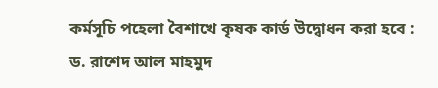কর্মসূচি পহেলা বৈশাখে কৃষক কার্ড উদ্বোধন করা হবে : ড. রাশেদ আল মাহমুদ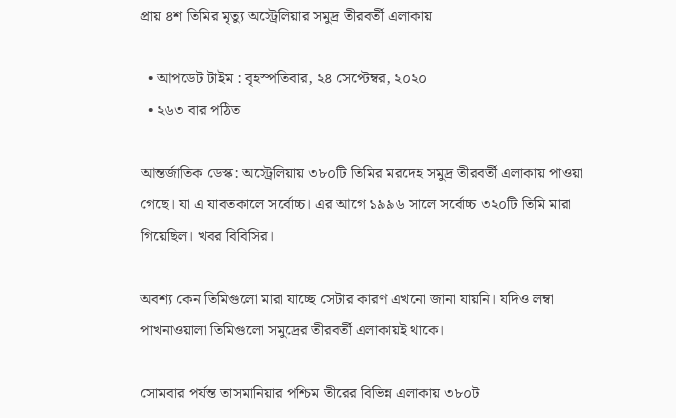প্রায় ৪শ তিমির মৃত্যু অস্ট্রেলিয়ার সমুদ্র তীরবর্তী এলাকায়

  • আপডেট টাইম : বৃহস্পতিবার, ২৪ সেপ্টেম্বর, ২০২০
  • ২৬৩ বার পঠিত

আন্তর্জাতিক ডেস্ক: অস্ট্রেলিয়ায় ৩৮০টি তিমির মরদেহ সমুদ্র তীরবর্তী এলাকায় পাওয়া গেছে। যা এ যাবতকালে সর্বোচ্চ। এর আগে ১৯৯৬ সালে সর্বোচ্চ ৩২০টি তিমি মারা গিয়েছিল। খবর বিবিসির।

অবশ্য কেন তিমিগুলো মারা যাচ্ছে সেটার কারণ এখনো জানা যায়নি। যদিও লম্বা পাখনাওয়ালা তিমিগুলো সমুদ্রের তীরবর্তী এলাকায়ই থাকে।

সোমবার পর্যন্ত তাসমানিয়ার পশ্চিম তীরের বিভিন্ন এলাকায় ৩৮০ট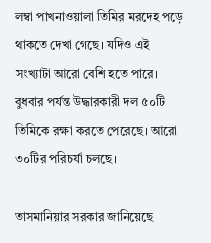লম্বা পাখনাওয়ালা তিমির মরদেহ পড়ে থাকতে দেখা গেছে। যদিও এই সংখ্যাটা আরো বেশি হতে পারে। বুধবার পর্যন্ত উদ্ধারকারী দল ৫০টি তিমিকে রক্ষা করতে পেরেছে। আরো ৩০টির পরিচর্যা চলছে।

তাসমানিয়ার সরকার জানিয়েছে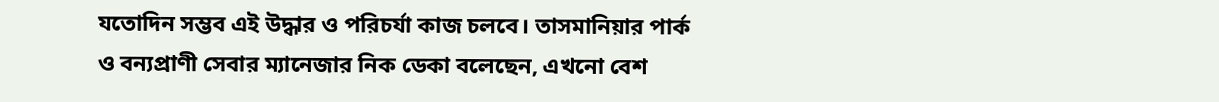যতোদিন সম্ভব এই উদ্ধার ও পরিচর্যা কাজ চলবে। তাসমানিয়ার পার্ক ও বন্যপ্রাণী সেবার ম্যানেজার নিক ডেকা বলেছেন, এখনো বেশ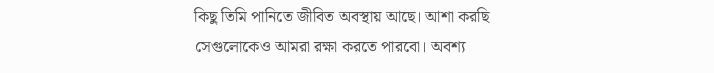কিছু তিমি পানিতে জীবিত অবস্থায় আছে। আশা করছি সেগুলোকেও আমরা রক্ষা করতে পারবো। অবশ্য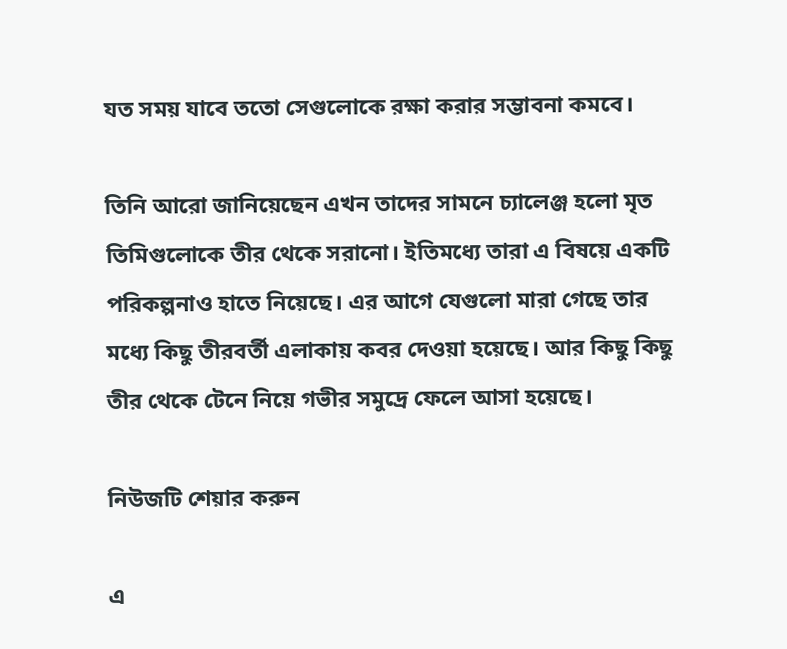যত সময় যাবে ততো সেগুলোকে রক্ষা করার সম্ভাবনা কমবে।

তিনি আরো জানিয়েছেন এখন তাদের সামনে চ্যালেঞ্জ হলো মৃত তিমিগুলোকে তীর থেকে সরানো। ইতিমধ্যে তারা এ বিষয়ে একটি পরিকল্পনাও হাতে নিয়েছে। এর আগে যেগুলো মারা গেছে তার মধ্যে কিছু তীরবর্তী এলাকায় কবর দেওয়া হয়েছে। আর কিছু কিছু তীর থেকে টেনে নিয়ে গভীর সমুদ্রে ফেলে আসা হয়েছে।

নিউজটি শেয়ার করুন

এ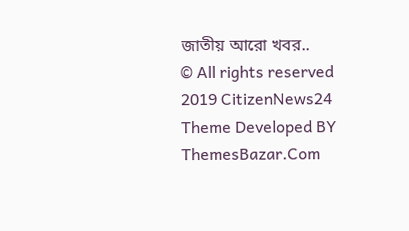জাতীয় আরো খবর..
© All rights reserved  2019 CitizenNews24
Theme Developed BY ThemesBazar.Com